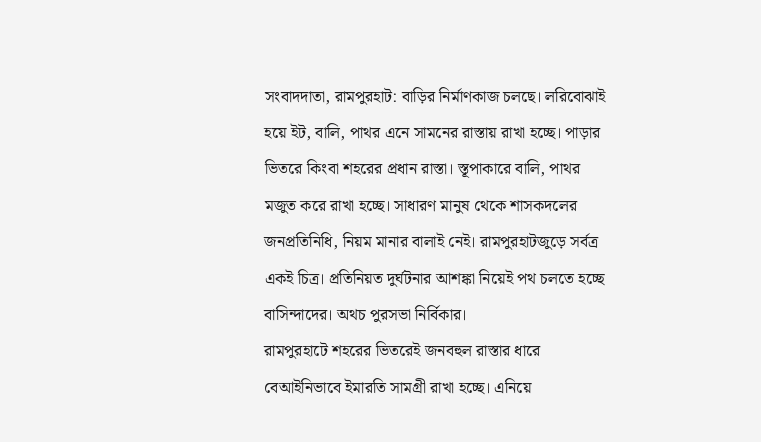সংবাদদাতা, রামপুরহাট: বাড়ির নির্মাণকাজ চলছে। লরিবোঝাই হয়ে ইট, বালি, পাথর এনে সামনের রাস্তায় রাখা হচ্ছে। পাড়ার ভিতরে কিংবা শহরের প্রধান রাস্তা। স্তূপাকারে বালি, পাথর মজুত করে রাখা হচ্ছে। সাধারণ মানুষ থেকে শাসকদলের জনপ্রতিনিধি, নিয়ম মানার বালাই নেই। রামপুরহাটজুড়ে সর্বত্র একই চিত্র। প্রতিনিয়ত দুর্ঘটনার আশঙ্কা নিয়েই পথ চলতে হচ্ছে বাসিন্দাদের। অথচ পুরসভা নির্বিকার।
রামপুরহাটে শহরের ভিতরেই জনবহুল রাস্তার ধারে বেআইনিভাবে ইমারতি সামগ্রী রাখা হচ্ছে। এনিয়ে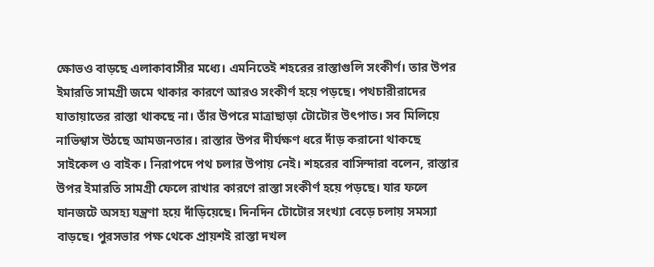ক্ষোভও বাড়ছে এলাকাবাসীর মধ্যে। এমনিতেই শহরের রাস্তাগুলি সংকীর্ণ। তার উপর ইমারতি সামগ্রী জমে থাকার কারণে আরও সংকীর্ণ হয়ে পড়ছে। পথচারীরাদের যাতায়াতের রাস্তা থাকছে না। তাঁর উপরে মাত্রাছাড়া টোটোর উৎপাত। সব মিলিয়ে নাভিশ্বাস উঠছে আমজনতার। রাস্তার উপর দীর্ঘক্ষণ ধরে দাঁড় করানো থাকছে সাইকেল ও বাইক। নিরাপদে পথ চলার উপায় নেই। শহরের বাসিন্দারা বলেন, রাস্তার উপর ইমারতি সামগ্রী ফেলে রাখার কারণে রাস্তা সংকীর্ণ হয়ে পড়ছে। যার ফলে যানজটে অসহ্য যন্ত্রণা হয়ে দাঁড়িয়েছে। দিনদিন টোটোর সংখ্যা বেড়ে চলায় সমস্যা বাড়ছে। পুরসভার পক্ষ থেকে প্রায়শই রাস্তা দখল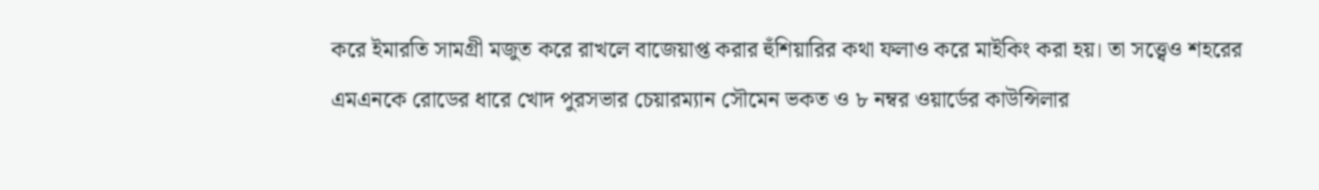করে ইমারতি সামগ্রী মজুত করে রাখলে বাজেয়াপ্ত করার হুঁশিয়ারির কথা ফলাও করে মাইকিং করা হয়। তা সত্ত্বেও শহরের এমএনকে রোডের ধারে খোদ পুরসভার চেয়ারম্যান সৌমেন ভকত ও ৮ নম্বর ওয়ার্ডের কাউন্সিলার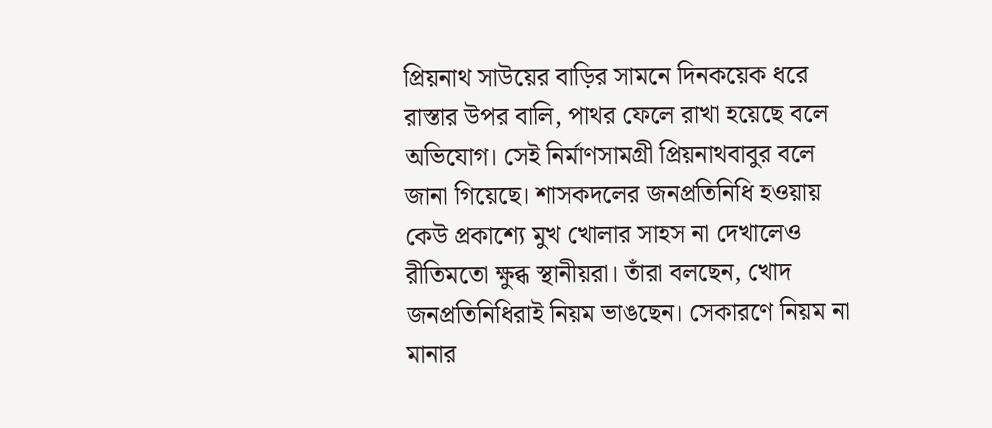প্রিয়নাথ সাউয়ের বাড়ির সামনে দিনকয়েক ধরে রাস্তার উপর বালি, পাথর ফেলে রাখা হয়েছে বলে অভিযোগ। সেই নির্মাণসামগ্রী প্রিয়নাথবাবুর বলে জানা গিয়েছে। শাসকদলের জনপ্রতিনিধি হওয়ায় কেউ প্রকাশ্যে মুখ খোলার সাহস না দেখালেও রীতিমতো ক্ষুব্ধ স্থানীয়রা। তাঁরা বলছেন, খোদ জনপ্রতিনিধিরাই নিয়ম ভাঙছেন। সেকারণে নিয়ম না মানার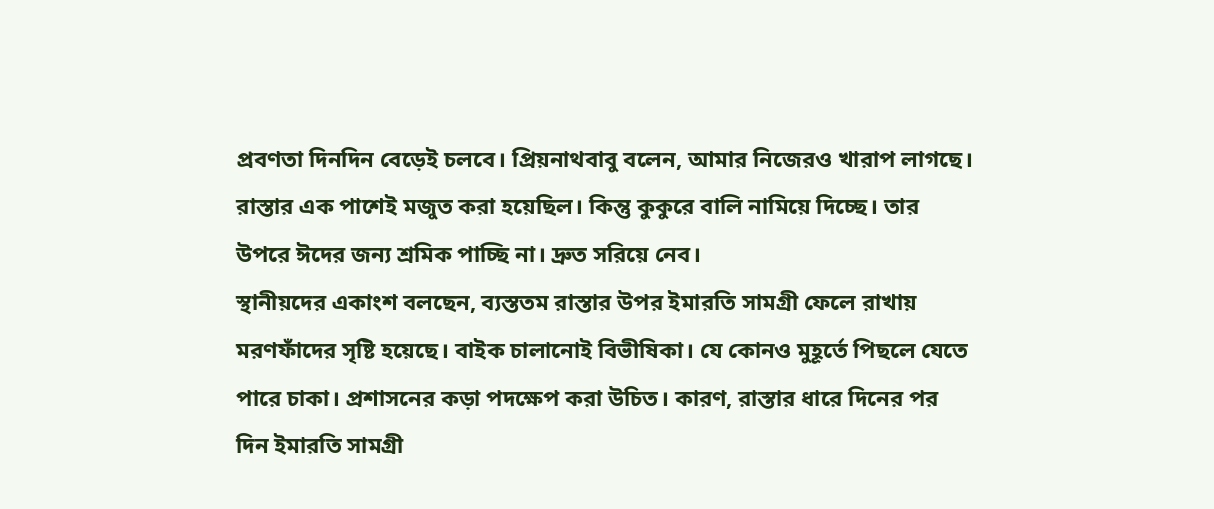প্রবণতা দিনদিন বেড়েই চলবে। প্রিয়নাথবাবু বলেন, আমার নিজেরও খারাপ লাগছে। রাস্তার এক পাশেই মজুত করা হয়েছিল। কিন্তু কুকুরে বালি নামিয়ে দিচ্ছে। তার উপরে ঈদের জন্য শ্রমিক পাচ্ছি না। দ্রুত সরিয়ে নেব।
স্থানীয়দের একাংশ বলছেন, ব্যস্ততম রাস্তার উপর ইমারতি সামগ্রী ফেলে রাখায় মরণফাঁদের সৃষ্টি হয়েছে। বাইক চালানোই বিভীষিকা। যে কোনও মুহূর্তে পিছলে যেতে পারে চাকা। প্রশাসনের কড়া পদক্ষেপ করা উচিত। কারণ, রাস্তার ধারে দিনের পর দিন ইমারতি সামগ্রী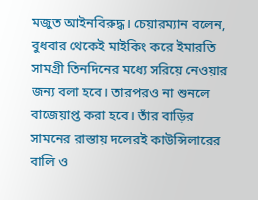মজুত আইনবিরুদ্ধ। চেয়ারম্যান বলেন, বুধবার থেকেই মাইকিং করে ইমারতি সামগ্রী তিনদিনের মধ্যে সরিয়ে নেওয়ার জন্য বলা হবে। তারপরও না শুনলে বাজেয়াপ্ত করা হবে। তাঁর বাড়ির সামনের রাস্তায় দলেরই কাউন্সিলারের বালি ও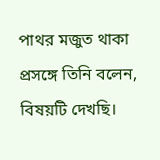পাথর মজুত থাকা প্রসঙ্গে তিনি বলেন, বিষয়টি দেখছি।